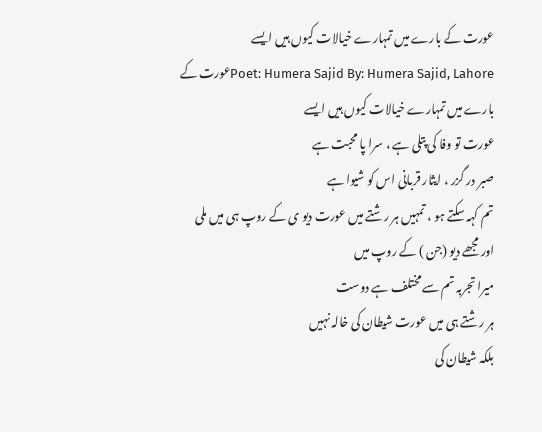عورت کے بارے میں تمہارے خیالات کیوں ہیں ایسے
Poet: Humera Sajid By: Humera Sajid, Lahoreعورت کے بارے میں تمہارے خیالات کیوں ہیں ایسے
عورت تو وفا کی پتلی ہے ، سرا پا محبت ہے
صبر در گزر ، ایثار قربانی اس کو شیوا ہے
تم کہہ سکتے ہو ، تمہیں ہر رشتے میں عورت دیو ی کے روپ ہی میں ملی
اور مجھے دیو (جن ) کے روپ میں
میرا تجربہ تم سے مختلف ہے دوست
ہر رشتے ہی میں عورت شیطان کی خالہ نہیں
بلکہ شیطان کی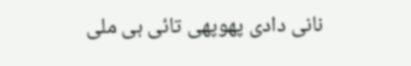نانی دادی پھوپھی تائی ہی ملی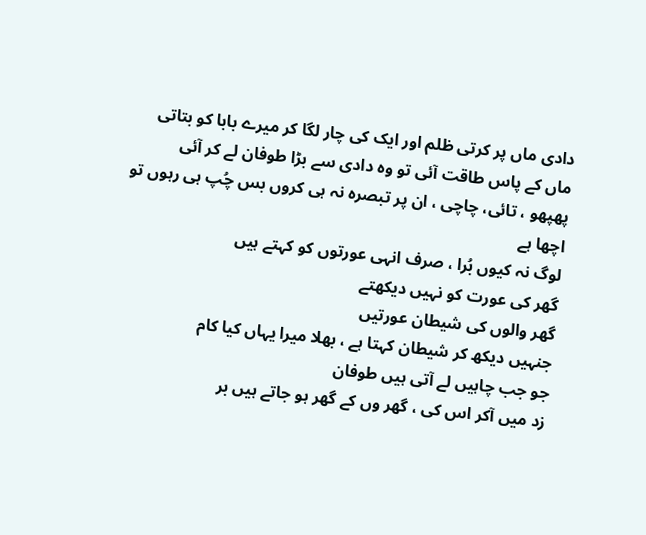دادی ماں پر کرتی ظلم اور ایک کی چار لگا کر میرے بابا کو بتاتی
ماں کے پاس طاقت آئی تو وہ دادی سے بڑا طوفان لے کر آئی
پھپھو ، تائی، چاچی ، ان پر تبصرہ نہ ہی کروں بس چُپ ہی رہوں تو اچھا ہے
لوگ نہ کیوں بُرا ، صرف انہی عورتوں کو کہتے ہیں
گھر کی عورت کو نہیں دیکھتے
گھر والوں کی شیطان عورتیں
جنہیں دیکھ کر شیطان کہتا ہے ، بھلا میرا یہاں کیا کام
جو جب چاہیں لے آتی ہیں طوفان
زد میں آکر اس کی ، گھر وں کے گھر ہو جاتے ہیں بر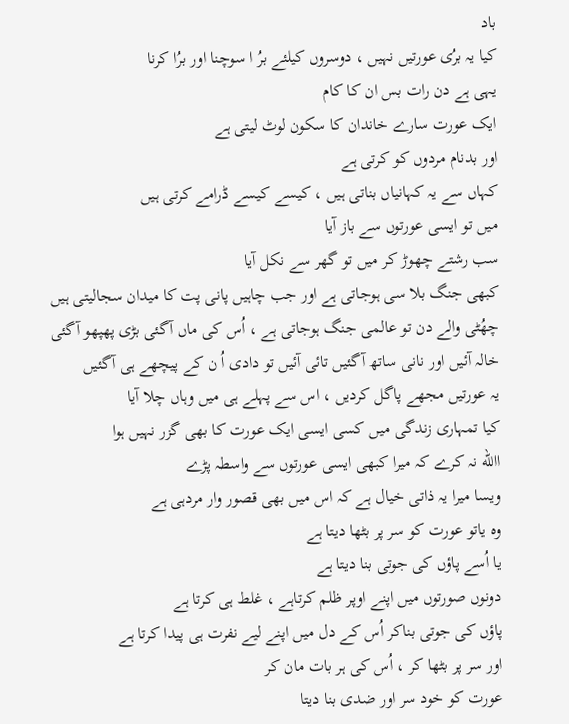باد
کیا یہ برُی عورتیں نہیں ، دوسروں کیلئے برُ ا سوچنا اور برُا کرنا
یہی ہے دن رات بس ان کا کام
ایک عورت سارے خاندان کا سکون لوٹ لیتی ہے
اور بدنام مردوں کو کرتی ہے
کہاں سے یہ کہانیاں بناتی ہیں ، کیسے کیسے ڈرامے کرتی ہیں
میں تو ایسی عورتوں سے باز آیا
سب رشتے چھوڑ کر میں تو گھر سے نکل آیا
کبھی جنگ بلا سی ہوجاتی ہے اور جب چاہیں پانی پت کا میدان سجالیتی ہیں
چھُٹی والے دن تو عالمی جنگ ہوجاتی ہے ، اُس کی ماں آگئی بڑی پھپھو آگئی
خالہ آئیں اور نانی ساتھ آگئیں تائی آئیں تو دادی اُ ن کے پیچھے ہی آگئیں
یہ عورتیں مجھے پاگل کردیں ، اس سے پہلے ہی میں وہاں چلا آیا
کیا تمہاری زندگی میں کسی ایسی ایک عورت کا بھی گزر نہیں ہوا
االله نہ کرے کہ میرا کبھی ایسی عورتوں سے واسطہ پڑے
ویسا میرا یہ ذاتی خیال ہے کہ اس میں بھی قصور وار مردہی ہے
وہ یاتو عورت کو سر پر بٹھا دیتا ہے
یا اُسے پاؤں کی جوتی بنا دیتا ہے
دونوں صورتوں میں اپنے اوپر ظلم کرتاہے ، غلط ہی کرتا ہے
پاؤں کی جوتی بناکر اُس کے دل میں اپنے لیے نفرت ہی پیدا کرتا ہے
اور سر پر بٹھا کر ، اُس کی ہر بات مان کر
عورت کو خود سر اور ضدی بنا دیتا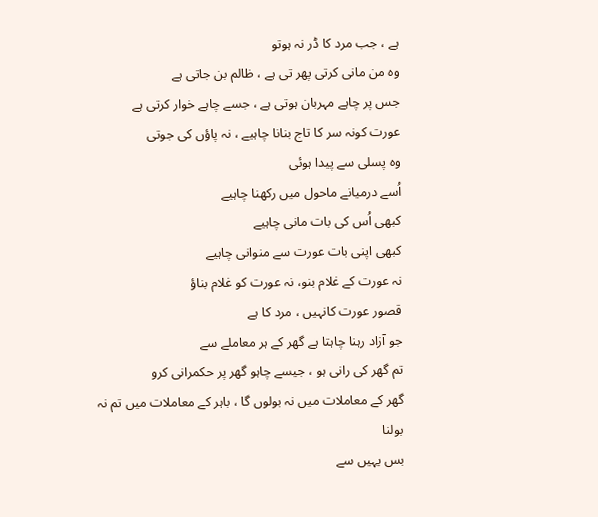ہے ، جب مرد کا ڈر نہ ہوتو
وہ من مانی کرتی پھر تی ہے ، ظالم بن جاتی ہے
جس پر چاہے مہربان ہوتی ہے ، جسے چاہے خوار کرتی ہے
عورت کونہ سر کا تاج بنانا چاہیے ، نہ پاؤں کی جوتی
وہ پسلی سے پیدا ہوئی
اُسے درمیانے ماحول میں رکھنا چاہیے
کبھی اُس کی بات مانی چاہیے
کبھی اپنی بات عورت سے منوانی چاہیے
نہ عورت کے غلام بنو، نہ عورت کو غلام بناؤ
قصور عورت کانہیں ، مرد کا ہے
جو آزاد رہنا چاہتا ہے گھر کے ہر معاملے سے
تم گھر کی رانی ہو ، جیسے چاہو گھر پر حکمرانی کرو
گھر کے معاملات میں نہ بولوں گا ، باہر کے معاملات میں تم نہ بولنا
بس یہیں سے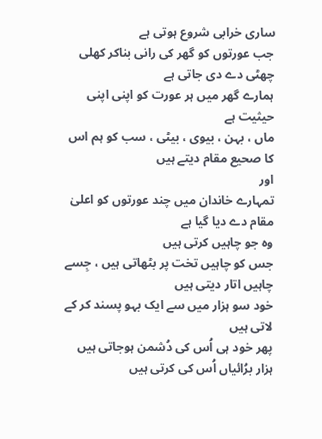ساری خرابی شروع ہوتی ہے
جب عورتوں کو گھر کی رانی بناکر کھلی چھٹی دے دی جاتی ہے
ہمارے گھر میں ہر عورت کو اپنی اپنی حیثیت ہے
ماں ، بہن ، بیوی ، بیٹی ، سب کو ہم اس کا صحیع مقام دیتے ہیں
اور
تمہارے خاندان میں چند عورتوں کو اعلیٰ مقام دے دیا گیا ہے
وہ جو چاہیں کرتی ہیں
جس کو چاہیں تخت پر بٹھاتی ہیں ، جِسے چاہیں اتار دیتی ہیں
خود سو ہزار میں سے ایک بہو پسند کر کے لاتی ہیں
پھر خود ہی اُس کی دُشمن ہوجاتی ہیں
ہزار برُائیاں اُس کی کرتی ہیں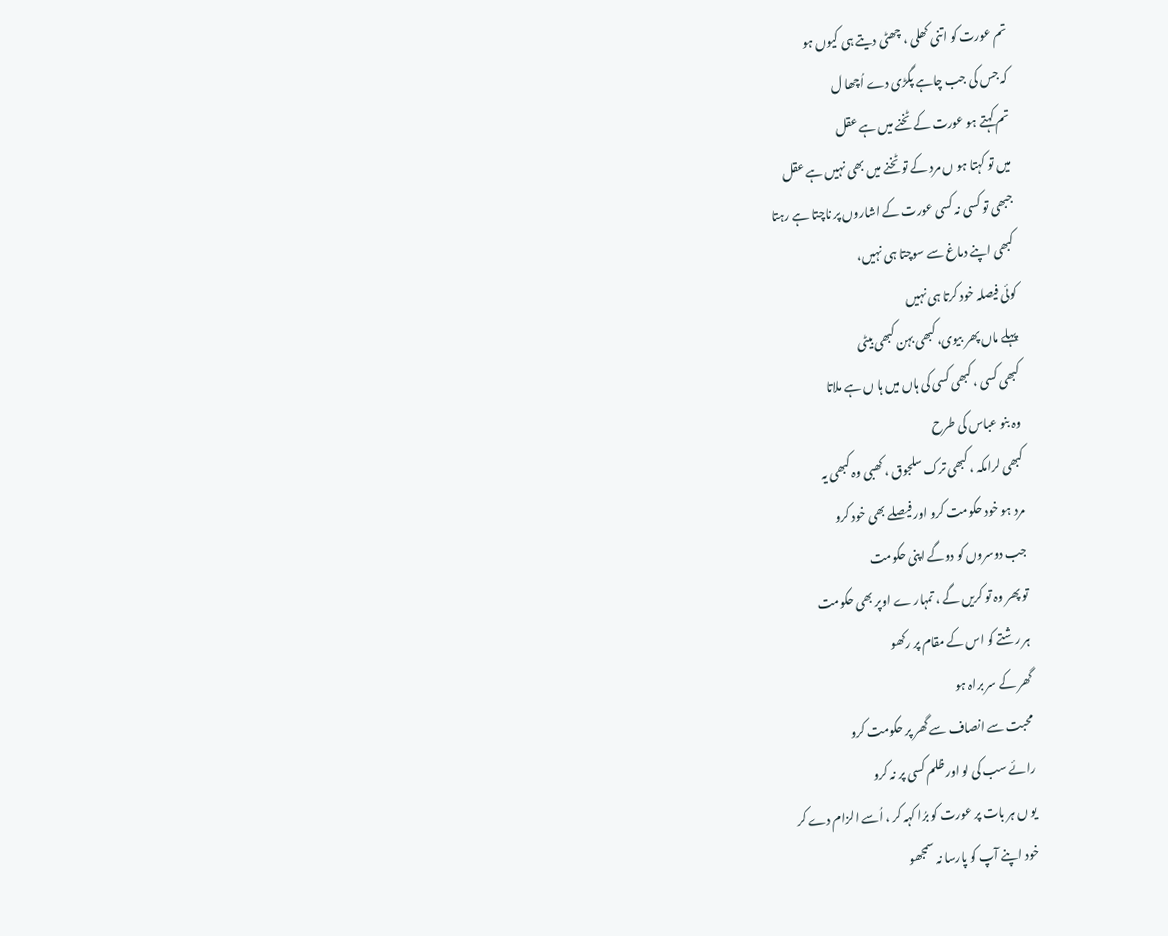تم عورت کو اتنی کھلی ، چھٹی دیتے ہی کیوں ہو
کہ جس کی جب چاہے پگڑی دے اُچھا ل
تم کہتے ہو عورت کے ٹخنے میں ہے عقل
میں تو کہتا ہو ں مرد کے تو ٹخنے میں بھی نہیں ہے عقل
جبھی تو کسی نہ کسی عورت کے اشاروں پر ناچتا ہے رہتا
کبھی اپنے دماغ سے سوچتا ہی نہیں،
کوئی فیصلہ خود کرتا ہی نہیں
پہلے ماں پھر بیوی، کبھی بہن کبھی بیٹی
کبھی کسی ، کبھی کسی کی ہاں میں ہا ں ہے ملاتا
وہ بنو عباس کی طرح
کبھی لرامکہ ، کبھی ترک سلجوق ، کھبی وہ کبھی یہ
مرد ہو خود حکومت کرو اور فیصلے بھی خود کرو
جب دوسروں کو دوگے اپنی حکومت
تو پھر وہ تو کریں گے ، تمہار ے اوپر بھی حکومت
ہر رشتے کو اس کے مقام پر رکھو
گھر کے سر براہ ہو
محبت سے انصاف سے گھر پر حکومت کرو
رائے سب کی لو اور ظلم کسی پر نہ کرو
یو ں ہر بات پر عورت کو برُا کہہ کر ، اُسے الزام دے کر
خود اپنے آپ کو پارسا نہ سمجھو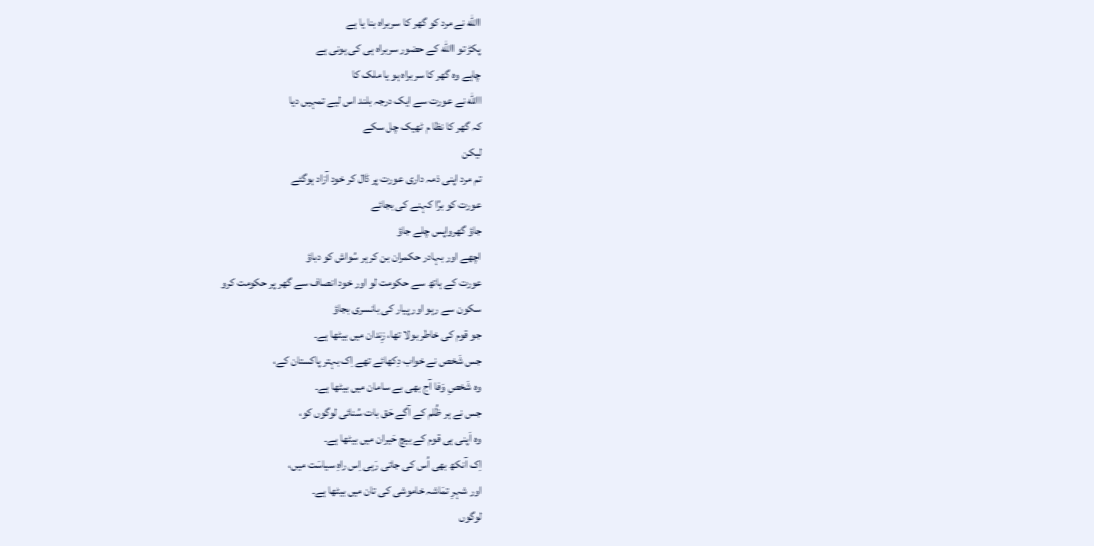االله نے مرد کو گھر کا سربراہ بنا یا ہے
پکڑ تو االله کے حضور سربراہ ہی کی ہونی ہے
چاہے وہ گھر کا سربراہ ہو یا ملک کا
االله نے عورت سے ایک درجہ بلند اس لیے تمہیں دیا
کہ گھر کا نظا م ٹھیک چل سکے
لیکن
تم مرد اپنی ذمہ داری عورت پر ڈال کر خود آزاد ہوگئے
عورت کو برُا کہنے کی بجائے
جاؤ گھرواپس چلے جاؤ
اچھے اور بہادر حکمران بن کر ہر سُواش کو دباؤ
عورت کے ہاتھ سے حکومت لو اور خود انصاف سے گھر پر حکومت کرو
سکون سے رہو اور پیار کی بانسری بجاؤ
جو قوم کی خاطر بولا تھا، زِندان میں بیٹھا ہے۔
جس شَخص نے خواب دِکھائے تھے اِک بہتر پاکستان کے،
وہ شَخصِ وَفا آج بھی بے سامان میں بیٹھا ہے۔
جس نے ہر ظُلم کے آگے حَق بات سُنائی لوگوں کو،
وہ اَپنی ہی قوم کے بیچ حَیران میں بیٹھا ہے۔
اِک آنکھ بھی اُس کی جاتی رَہی اِس راہِ سیاسَت میں،
اور شہرِ تمَاشہ خاموشی کی تان میں بیٹھا ہے۔
لوگوں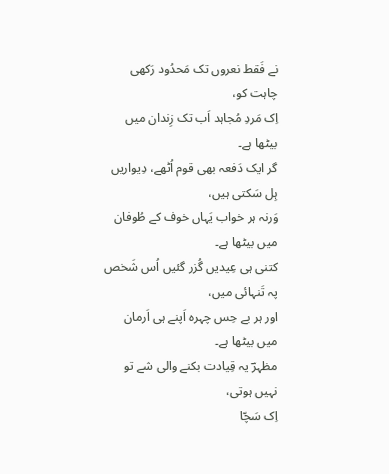نے فَقط نعروں تک مَحدُود رَکھی چاہت کو،
اِک مَردِ مُجاہد اَب تک زِندان میں بیٹھا ہے۔
گر ایک دَفعہ بھی قوم اُٹھے، دِیواریں ہِل سَکتی ہیں،
وَرنہ ہر خواب یَہاں خوف کے طُوفان میں بیٹھا ہے۔
کتنی ہی عِیدیں گُزر گئیں اُس شَخص پہ تَنہائی میں،
اور ہر بے حِس چہرہ اَپنے ہی اَرمان میں بیٹھا ہے۔
مظہرؔ یہ قِیادت بکنے والی شے تو نہیں ہوتی،
اِک سَچّا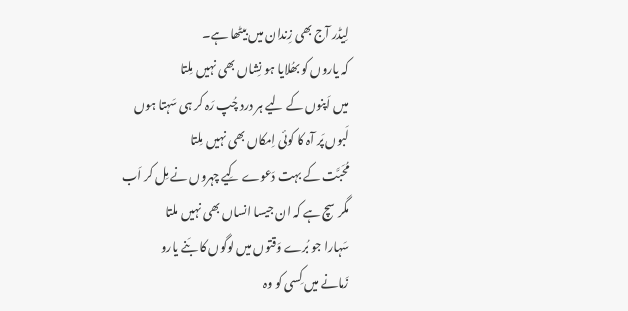لِیڈر آج بھی زِندان میں بیٹھا ہے۔
کہ یاروں کو بھُلایا ہو نِشاں بھی نہیں مِلتا
میں اَپنوں کے لیے ہر درد چُپ رَہ کر ہی سَہتا ہوں
لَبوں پَر آہ کا کوئی اِمکاں بھی نہیں مِلتا
مُحَبَّت کے بہت دَعوے کِیے چہروں نے مِل کر اَب
مگر سچ ہے کہ ان جیسا انساں بھی نہیں ملتا
سَہارا جو بُرے وَقتوں میں لوگوں کا بَنے یارو
زَمانے میں کِسی کو وہ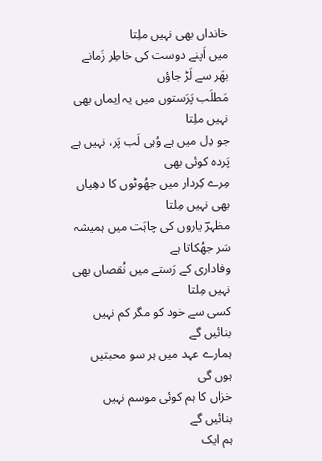خانداں بھی نہیں ملِتا
میں اَپنے دوست کی خاطِر زَمانے بھَر سے لَڑ جاؤں
مَطلَب پَرَستوں میں یہ اِیماں بھی نہیں ملِتا
جو دِل میں ہے وُہی لَب پَر، نہیں ہے پَردہ کوئی بھی
مِرے کِردار میں جھُوٹوں کا دھِیاں بھی نہیں مِلتا
مظہرؔ یاروں کی چاہَت میں ہمیشہ سَر جھُکاتا ہے
وفاداری کے رَستے میں نُقصاں بھی نہیں مِلتا
کسی سے خود کو مگر کم نہیں بنائیں گے
ہمارے عہد میں ہر سو محبتیں ہوں گی
خزاں کا ہم کوئی موسم نہیں بنائیں گے
ہم ایک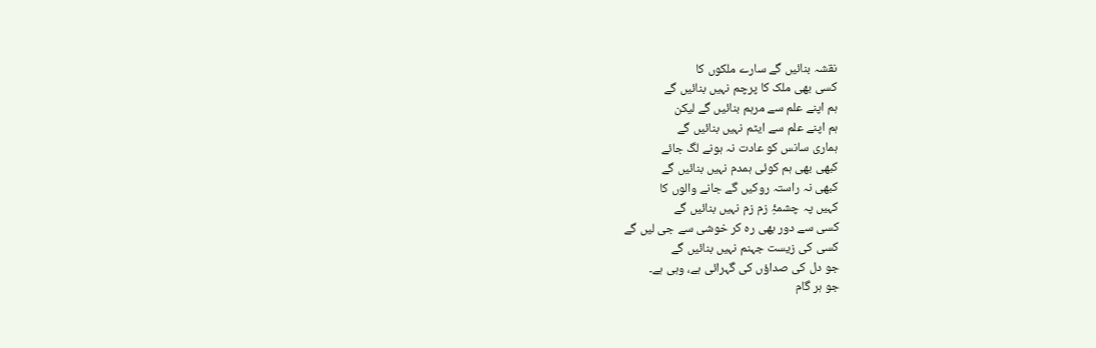نقشہ بنائیں گے سارے ملکوں کا
کسی بھی ملک کا پرچم نہیں بنائیں گے
ہم اپنے علم سے مرہم بنائیں گے لیکن
ہم اپنے علم سے ایٹم نہیں بنائیں گے
ہماری سانس کو عادت نہ ہونے لگ جائے
کبھی بھی ہم کوئی ہمدم نہیں بنائیں گے
کبھی نہ راستہ روکیں گے جانے والوں کا
کہیں پہ چشمۂِ زم زم نہیں بنائیں گے
کسی سے دور بھی رہ کر خوشی سے جی لیں گے
کسی کی زیست جہنم نہیں بنائیں گے
جو دل کی صداؤں کی گہرائی ہے، وہی ہے۔
جو ہر گام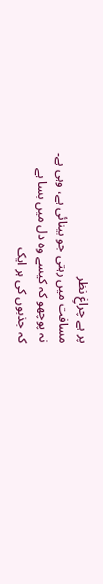پر ہے چراغِ نظر
مسافت میں رہتی جو بینائی ہے، وہی ہے۔
نہ پوچھو کہ کیسے وہ دل میں بسا ہے
کہ جذبوں کی ہر ایک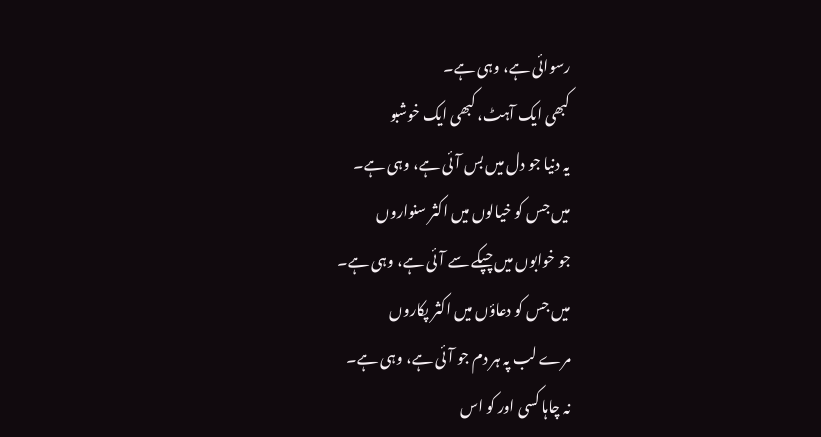رسوائی ہے، وہی ہے۔
کبھی ایک آہٹ، کبھی ایک خوشبو
یہ دنیا جو دل میں بس آئی ہے، وہی ہے۔
میں جس کو خیالوں میں اکثر سنواروں
جو خوابوں میں چپکے سے آئی ہے، وہی ہے۔
میں جس کو دعاؤں میں اکثر پکاروں
مرے لب پہ ہر دم جو آئی ہے، وہی ہے۔
نہ چاہا کسی اور کو اس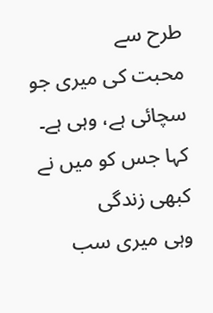طرح سے
محبت کی میری جو سچائی ہے، وہی ہے۔
کہا جس کو میں نے کبھی زندگی
وہی میری سب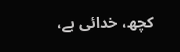کچھ، خدائی ہے،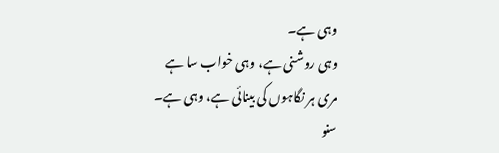وہی ہے۔
وہی روشنی ہے، وہی خواب سا ہے
مری ہر نگاہوں کی بینائی ہے، وہی ہے۔
سنو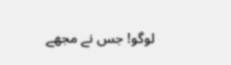لوگو! جس نے مجھے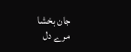جان بخشا
مرے دل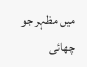میں مظہر جو چھائی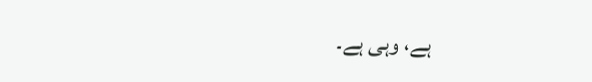ہے، وہی ہے۔